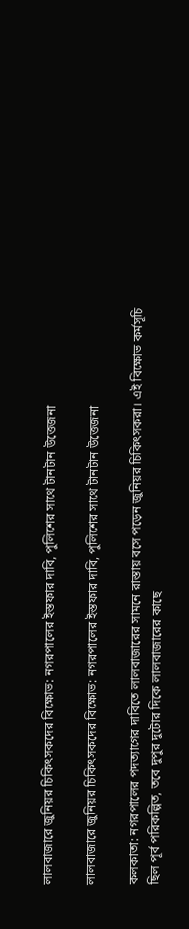লালবাজারে জুনিয়র চিকিৎসকদের বিক্ষোভ: নগরপালের ইস্তফার দাবি, পুলিশের সাথে টানটান উত্তেজনা

লালবাজারে জুনিয়র চিকিৎসকদের বিক্ষোভ: নগরপালের ইস্তফার দাবি, পুলিশের সাথে টানটান উত্তেজনা

কলকাতা: নগরপালের পদত্যাগের দাবিতে লালবাজারের সামনে রাস্তায় বসে পড়েন জুনিয়র চিকিৎসকরা। এই বিক্ষোভ কর্মসূচি ছিল পূর্ব পরিকল্পিত, তবে দুপুর দুটোর দিকে লালবাজারের কাছে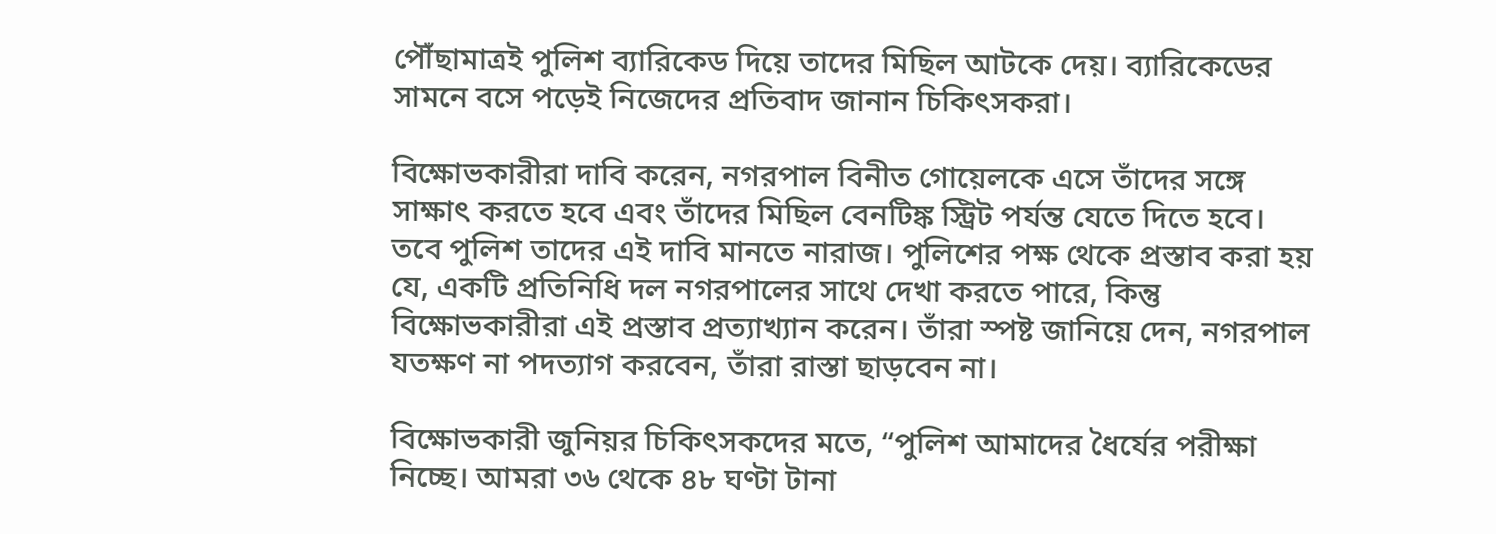পৌঁছামাত্রই পুলিশ ব্যারিকেড দিয়ে তাদের মিছিল আটকে দেয়। ব্যারিকেডের সামনে বসে পড়েই নিজেদের প্রতিবাদ জানান চিকিৎসকরা।

বিক্ষোভকারীরা দাবি করেন, নগরপাল বিনীত গোয়েলকে এসে তাঁদের সঙ্গে সাক্ষাৎ করতে হবে এবং তাঁদের মিছিল বেনটিঙ্ক স্ট্রিট পর্যন্ত যেতে দিতে হবে। তবে পুলিশ তাদের এই দাবি মানতে নারাজ। পুলিশের পক্ষ থেকে প্রস্তাব করা হয় যে, একটি প্রতিনিধি দল নগরপালের সাথে দেখা করতে পারে, কিন্তু বিক্ষোভকারীরা এই প্রস্তাব প্রত্যাখ্যান করেন। তাঁরা স্পষ্ট জানিয়ে দেন, নগরপাল যতক্ষণ না পদত্যাগ করবেন, তাঁরা রাস্তা ছাড়বেন না।

বিক্ষোভকারী জুনিয়র চিকিৎসকদের মতে, “পুলিশ আমাদের ধৈর্যের পরীক্ষা নিচ্ছে। আমরা ৩৬ থেকে ৪৮ ঘণ্টা টানা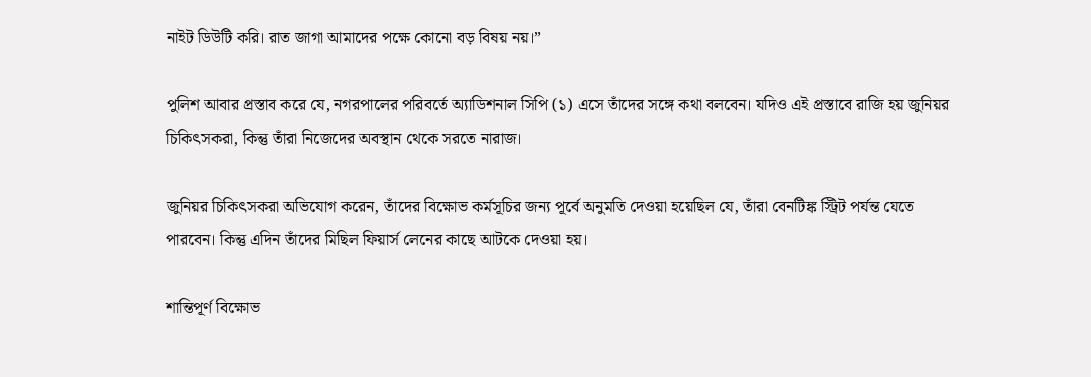নাইট ডিউটি করি। রাত জাগা আমাদের পক্ষে কোনো বড় বিষয় নয়।”

পুলিশ আবার প্রস্তাব করে যে, নগরপালের পরিবর্তে অ্যাডিশনাল সিপি (১) এসে তাঁদের সঙ্গে কথা বলবেন। যদিও এই প্রস্তাবে রাজি হয় জুনিয়র চিকিৎসকরা, কিন্তু তাঁরা নিজেদের অবস্থান থেকে সরতে নারাজ।

জুনিয়র চিকিৎসকরা অভিযোগ করেন, তাঁদের বিক্ষোভ কর্মসূচির জন্য পূর্বে অনুমতি দেওয়া হয়েছিল যে, তাঁরা বেনটিঙ্ক স্ট্রিট পর্যন্ত যেতে পারবেন। কিন্তু এদিন তাঁদের মিছিল ফিয়ার্স লেনের কাছে আটকে দেওয়া হয়।

শান্তিপূর্ণ বিক্ষোভ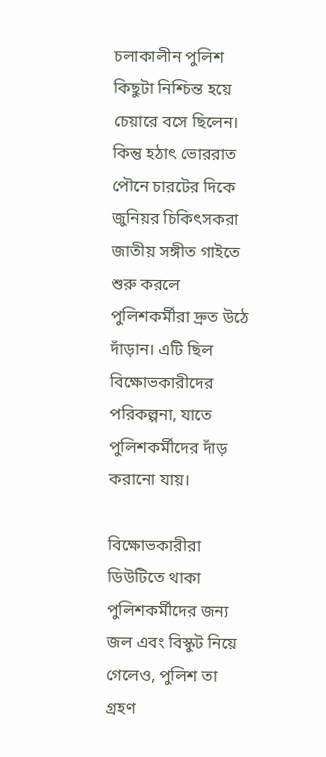চলাকালীন পুলিশ কিছুটা নিশ্চিন্ত হয়ে চেয়ারে বসে ছিলেন। কিন্তু হঠাৎ ভোররাত পৌনে চারটের দিকে জুনিয়র চিকিৎসকরা জাতীয় সঙ্গীত গাইতে শুরু করলে পুলিশকর্মীরা দ্রুত উঠে দাঁড়ান। এটি ছিল বিক্ষোভকারীদের পরিকল্পনা, যাতে পুলিশকর্মীদের দাঁড় করানো যায়।

বিক্ষোভকারীরা ডিউটিতে থাকা পুলিশকর্মীদের জন্য জল এবং বিস্কুট নিয়ে গেলেও, পুলিশ তা গ্রহণ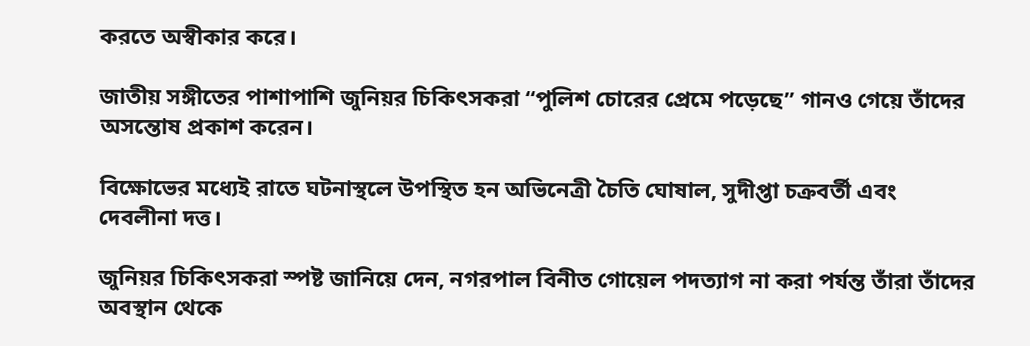করতে অস্বীকার করে।

জাতীয় সঙ্গীতের পাশাপাশি জুনিয়র চিকিৎসকরা “পুলিশ চোরের প্রেমে পড়েছে” গানও গেয়ে তাঁদের অসন্তোষ প্রকাশ করেন।

বিক্ষোভের মধ্যেই রাতে ঘটনাস্থলে উপস্থিত হন অভিনেত্রী চৈতি ঘোষাল, সুদীপ্তা চক্রবর্তী এবং দেবলীনা দত্ত।

জুনিয়র চিকিৎসকরা স্পষ্ট জানিয়ে দেন, নগরপাল বিনীত গোয়েল পদত্যাগ না করা পর্যন্ত তাঁরা তাঁদের অবস্থান থেকে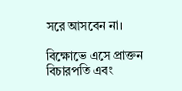সরে আসবেন না।

বিক্ষোভে এসে প্রাক্তন বিচারপতি এবং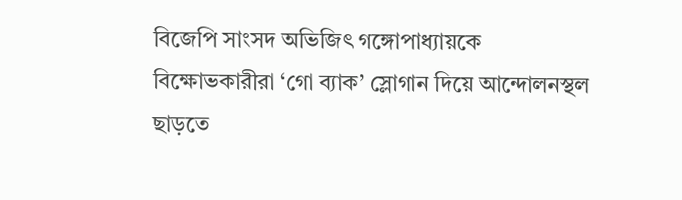বিজেপি সাংসদ অভিজিৎ গঙ্গোপাধ্যায়কে বিক্ষোভকারীরা ‘গো ব্যাক’ স্লোগান দিয়ে আন্দোলনস্থল ছাড়তে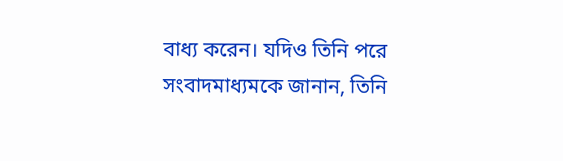বাধ্য করেন। যদিও তিনি পরে সংবাদমাধ্যমকে জানান, তিনি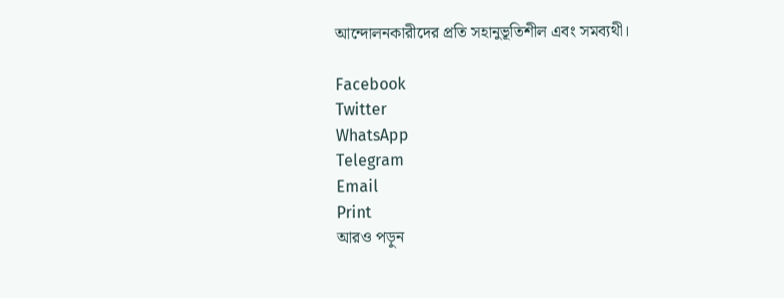আন্দোলনকারীদের প্রতি সহানুভূতিশীল এবং সমব্যথী।

Facebook
Twitter
WhatsApp
Telegram
Email
Print
আরও পড়ুন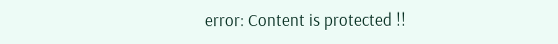error: Content is protected !!